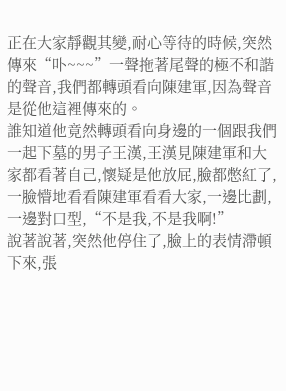正在大家靜觀其變,耐心等待的時候,突然傳來“卟~~~”一聲拖著尾聲的極不和諧的聲音,我們都轉頭看向陳建軍,因為聲音是從他這裡傳來的。
誰知道他竟然轉頭看向身邊的一個跟我們一起下墓的男子王漢,王漢見陳建軍和大家都看著自己,懷疑是他放屁,臉都憋紅了,一臉懵地看看陳建軍看看大家,一邊比劃,一邊對口型,“不是我,不是我啊!”
說著說著,突然他停住了,臉上的表情滯頓下來,張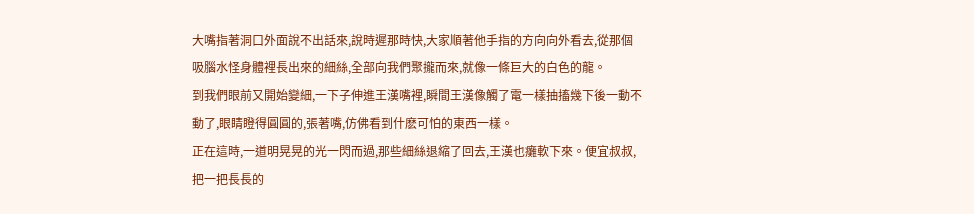大嘴指著洞口外面說不出話來,說時遲那時快,大家順著他手指的方向向外看去,從那個吸腦水怪身體裡長出來的細絲,全部向我們聚攏而來,就像一條巨大的白色的龍。
到我們眼前又開始變細,一下子伸進王漢嘴裡,瞬間王漢像觸了電一樣抽搐幾下後一動不動了,眼睛瞪得圓圓的,張著嘴,仿佛看到什麽可怕的東西一樣。
正在這時,一道明晃晃的光一閃而過,那些細絲退縮了回去,王漢也癱軟下來。便宜叔叔,把一把長長的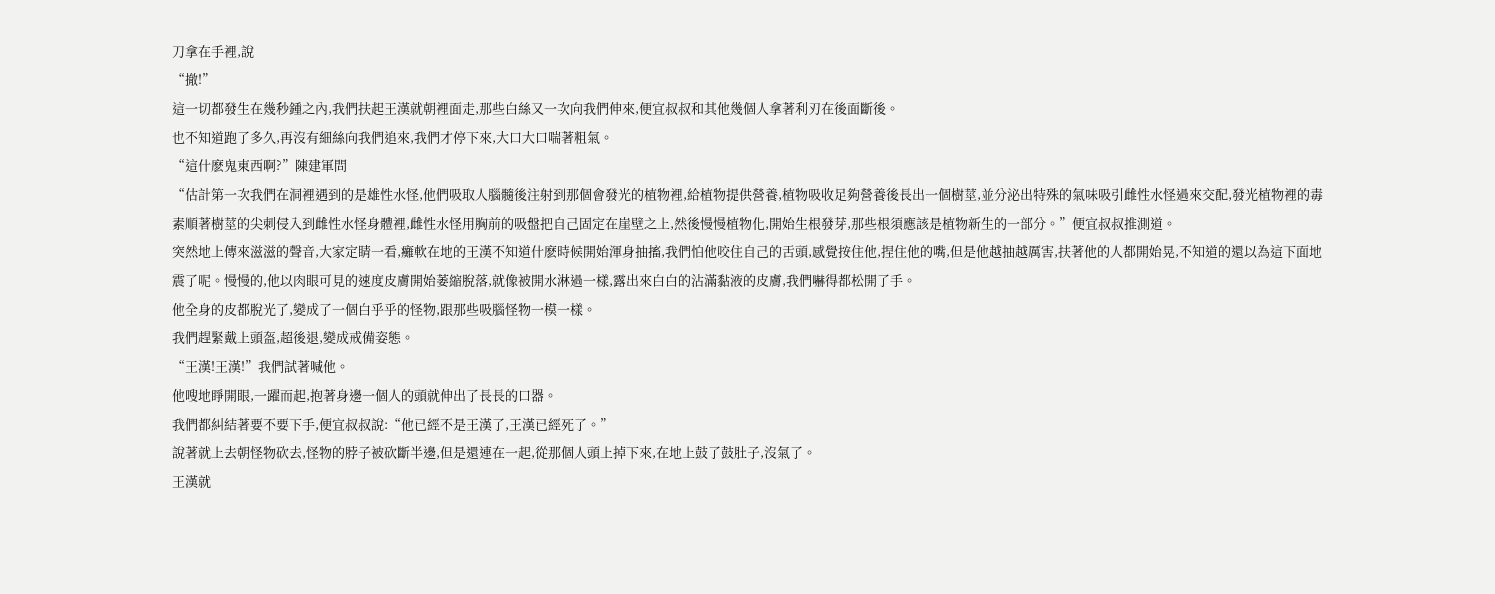刀拿在手裡,說
“撤!”
這一切都發生在幾秒鍾之內,我們扶起王漢就朝裡面走,那些白絲又一次向我們伸來,便宜叔叔和其他幾個人拿著利刃在後面斷後。
也不知道跑了多久,再沒有細絲向我們追來,我們才停下來,大口大口喘著粗氣。
“這什麽鬼東西啊?”陳建軍問
“估計第一次我們在洞裡遇到的是雄性水怪,他們吸取人腦髓後注射到那個會發光的植物裡,給植物提供營養,植物吸收足夠營養後長出一個樹莖,並分泌出特殊的氣味吸引雌性水怪過來交配,發光植物裡的毒素順著樹莖的尖刺侵入到雌性水怪身體裡,雌性水怪用胸前的吸盤把自己固定在崖壁之上,然後慢慢植物化,開始生根發芽,那些根須應該是植物新生的一部分。”便宜叔叔推測道。
突然地上傳來滋滋的聲音,大家定睛一看,癱軟在地的王漢不知道什麽時候開始渾身抽搐,我們怕他咬住自己的舌頭,感覺按住他,捏住他的嘴,但是他越抽越厲害,扶著他的人都開始晃,不知道的還以為這下面地震了呢。慢慢的,他以肉眼可見的速度皮膚開始萎縮脫落,就像被開水淋過一樣,露出來白白的沾滿黏液的皮膚,我們嚇得都松開了手。
他全身的皮都脫光了,變成了一個白乎乎的怪物,跟那些吸腦怪物一模一樣。
我們趕緊戴上頭盔,超後退,變成戒備姿態。
“王漢!王漢!”我們試著喊他。
他嗖地睜開眼,一躍而起,抱著身邊一個人的頭就伸出了長長的口器。
我們都糾結著要不要下手,便宜叔叔說:“他已經不是王漢了,王漢已經死了。”
說著就上去朝怪物砍去,怪物的脖子被砍斷半邊,但是還連在一起,從那個人頭上掉下來,在地上鼓了鼓肚子,沒氣了。
王漢就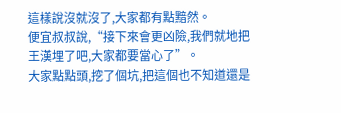這樣說沒就沒了,大家都有點黯然。
便宜叔叔說,“接下來會更凶險,我們就地把王漢埋了吧,大家都要當心了”。
大家點點頭,挖了個坑,把這個也不知道還是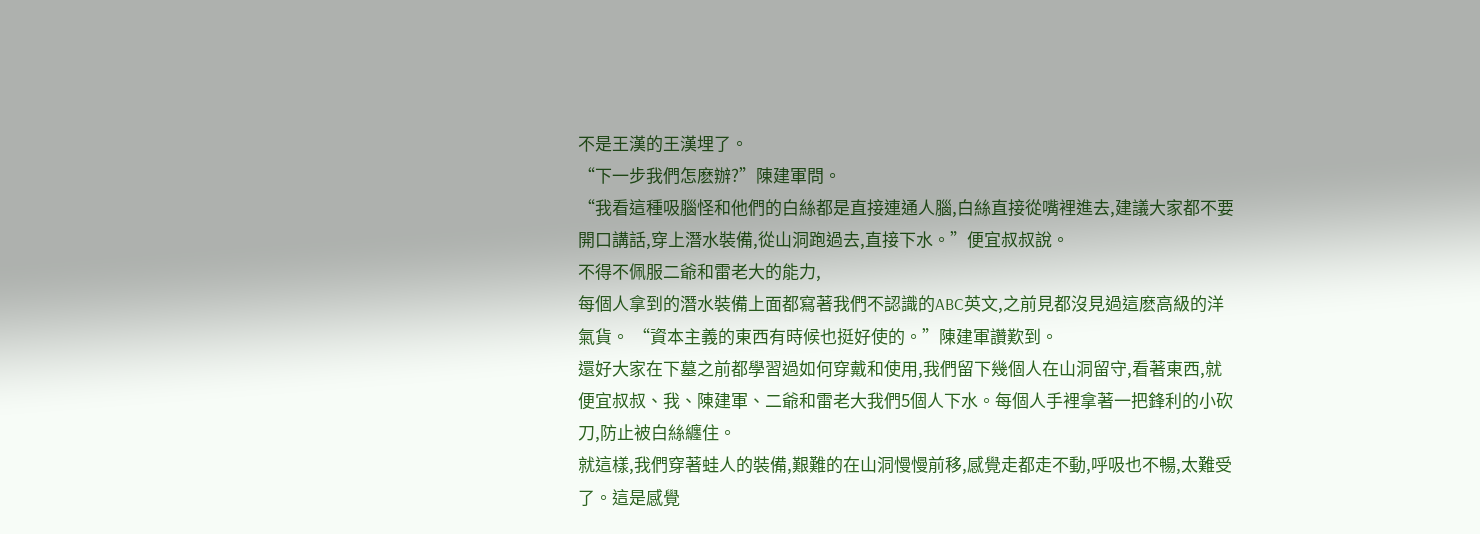不是王漢的王漢埋了。
“下一步我們怎麽辦?”陳建軍問。
“我看這種吸腦怪和他們的白絲都是直接連通人腦,白絲直接從嘴裡進去,建議大家都不要開口講話,穿上潛水裝備,從山洞跑過去,直接下水。”便宜叔叔說。
不得不佩服二爺和雷老大的能力,
每個人拿到的潛水裝備上面都寫著我們不認識的ABC英文,之前見都沒見過這麽高級的洋氣貨。 “資本主義的東西有時候也挺好使的。”陳建軍讚歎到。
還好大家在下墓之前都學習過如何穿戴和使用,我們留下幾個人在山洞留守,看著東西,就便宜叔叔、我、陳建軍、二爺和雷老大我們5個人下水。每個人手裡拿著一把鋒利的小砍刀,防止被白絲纏住。
就這樣,我們穿著蛙人的裝備,艱難的在山洞慢慢前移,感覺走都走不動,呼吸也不暢,太難受了。這是感覺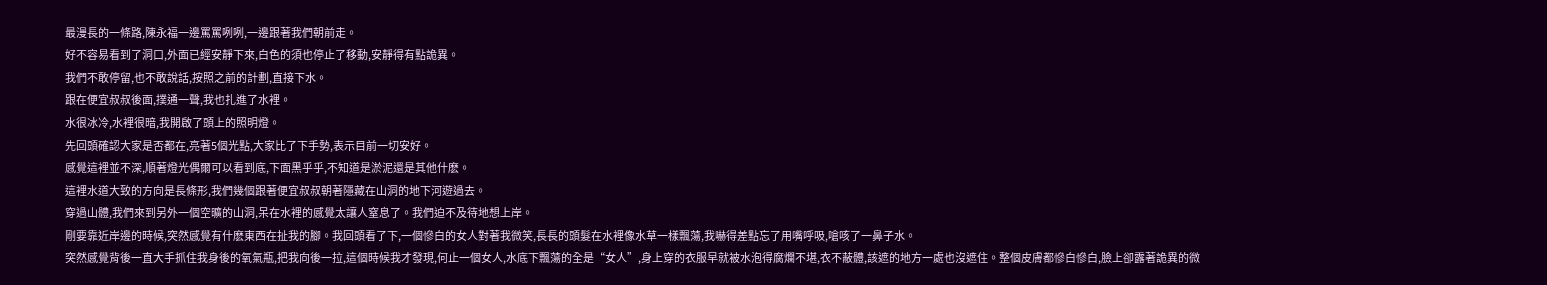最漫長的一條路,陳永福一邊罵罵咧咧,一邊跟著我們朝前走。
好不容易看到了洞口,外面已經安靜下來,白色的須也停止了移動,安靜得有點詭異。
我們不敢停留,也不敢說話,按照之前的計劃,直接下水。
跟在便宜叔叔後面,撲通一聲,我也扎進了水裡。
水很冰冷,水裡很暗,我開啟了頭上的照明燈。
先回頭確認大家是否都在,亮著5個光點,大家比了下手勢,表示目前一切安好。
感覺這裡並不深,順著燈光偶爾可以看到底,下面黑乎乎,不知道是淤泥還是其他什麽。
這裡水道大致的方向是長條形,我們幾個跟著便宜叔叔朝著隱藏在山洞的地下河遊過去。
穿過山體,我們來到另外一個空曠的山洞,呆在水裡的感覺太讓人窒息了。我們迫不及待地想上岸。
剛要靠近岸邊的時候,突然感覺有什麽東西在扯我的腳。我回頭看了下,一個慘白的女人對著我微笑,長長的頭髮在水裡像水草一樣飄蕩,我嚇得差點忘了用嘴呼吸,嗆咳了一鼻子水。
突然感覺背後一直大手抓住我身後的氧氣瓶,把我向後一拉,這個時候我才發現,何止一個女人,水底下飄蕩的全是“女人”,身上穿的衣服早就被水泡得腐爛不堪,衣不蔽體,該遮的地方一處也沒遮住。整個皮膚都慘白慘白,臉上卻露著詭異的微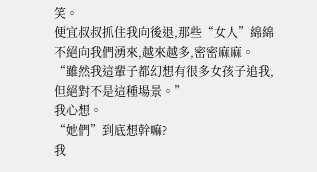笑。
便宜叔叔抓住我向後退,那些“女人”綿綿不絕向我們湧來,越來越多,密密麻麻。
“雖然我這輩子都幻想有很多女孩子追我,但絕對不是這種場景。”
我心想。
“她們”到底想幹嘛?
我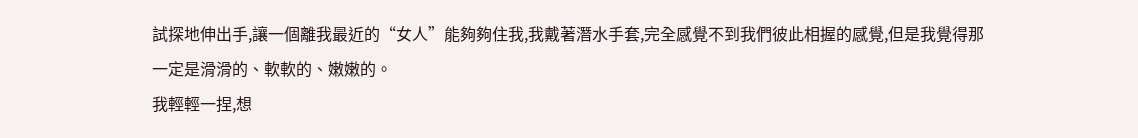試探地伸出手,讓一個離我最近的“女人”能夠夠住我,我戴著潛水手套,完全感覺不到我們彼此相握的感覺,但是我覺得那一定是滑滑的、軟軟的、嫩嫩的。
我輕輕一捏,想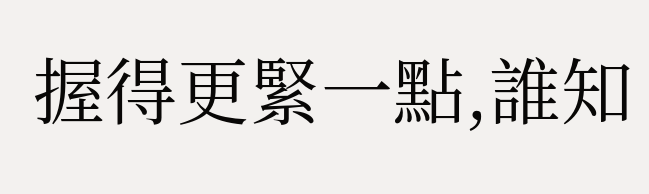握得更緊一點,誰知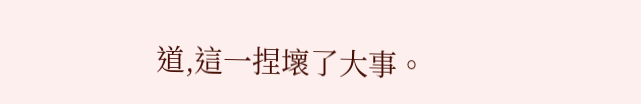道,這一捏壞了大事。